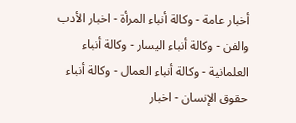أخبار عامة - وكالة أنباء المرأة - اخبار الأدب والفن - وكالة أنباء اليسار - وكالة أنباء العلمانية - وكالة أنباء العمال - وكالة أنباء حقوق الإنسان - اخبار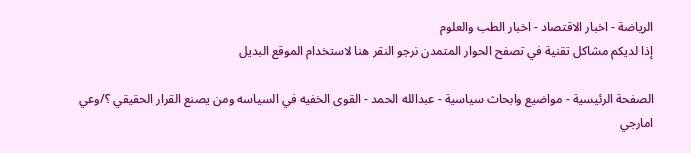الرياضة - اخبار الاقتصاد - اخبار الطب والعلوم
إذا لديكم مشاكل تقنية في تصفح الحوار المتمدن نرجو النقر هنا لاستخدام الموقع البديل

الصفحة الرئيسية - مواضيع وابحاث سياسية - عبدالله الحمد - القوى الخفيه في السياسه ومن يصنع القرار الحقيقي ؟/وعي امارجي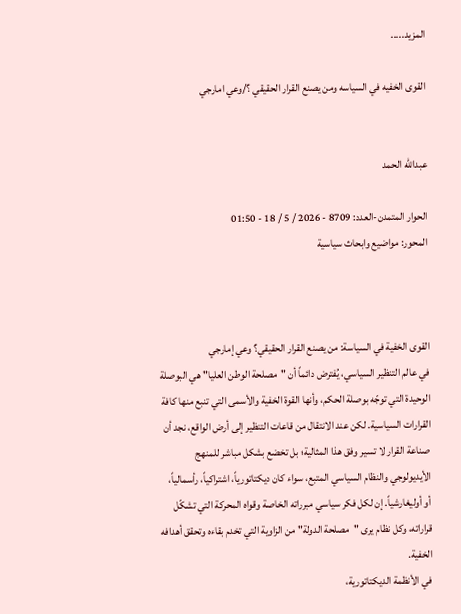المزيد.....

القوى الخفيه في السياسه ومن يصنع القرار الحقيقي ؟/وعي امارجي


عبدالله الحمد

الحوار المتمدن-العدد: 8709 - 2026 / 5 / 18 - 01:50
المحور: مواضيع وابحاث سياسية



القوى الخفية في السياسة: من يصنع القرار الحقيقي؟ وعي إمارجي
في عالم التنظير السياسي، يُفترض دائماً أن "مصلحة الوطن العليا" هي البوصلة الوحيدة التي توجّه بوصلة الحكم، وأنها القوة الخفية والأسمى التي تنبع منها كافة القرارات السياسية. لكن عند الانتقال من قاعات التنظير إلى أرض الواقع، نجد أن صناعة القرار لا تسير وفق هذا المثالية؛ بل تخضع بشكل مباشر للمنهج الأيديولوجي والنظام السياسي المتبع، سواء كان ديكتاتورياً، اشتراكياً، رأسمالياً، أو أوليغارشياً. إن لكل فكر سياسي مبرراته الخاصة وقواه المحركة التي تشكّل قراراته، وكل نظام يرى "مصلحة الدولة" من الزاوية التي تخدم بقاءه وتحقق أهدافه الخفية.
في الأنظمة الديكتاتورية،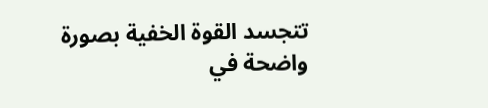تتجسد القوة الخفية بصورة واضحة في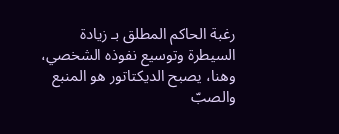رغبة الحاكم المطلق بـ زيادة السيطرة وتوسيع نفوذه الشخصي، وهنا، يصبح الديكتاتور هو المنبع والصبّ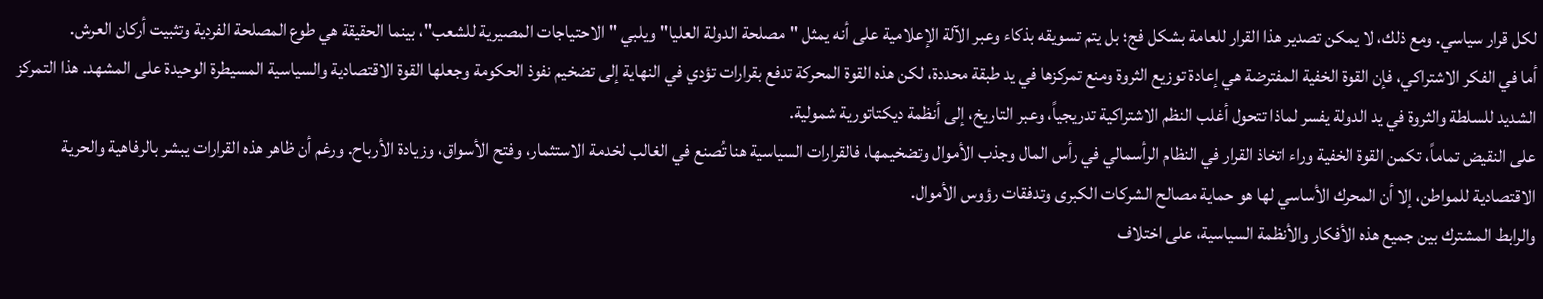لكل قرار سياسي. ومع ذلك، لا يمكن تصدير هذا القرار للعامة بشكل فج؛ بل يتم تسويقه بذكاء وعبر الآلة الإعلامية على أنه يمثل "مصلحة الدولة العليا" ويلبي "الاحتياجات المصيرية للشعب"، بينما الحقيقة هي طوع المصلحة الفردية وتثبيت أركان العرش.
أما في الفكر الاشتراكي، فإن القوة الخفية المفترضة هي إعادة توزيع الثروة ومنع تمركزها في يد طبقة محددة، لكن هذه القوة المحركة تدفع بقرارات تؤدي في النهاية إلى تضخيم نفوذ الحكومة وجعلها القوة الاقتصادية والسياسية المسيطرة الوحيدة على المشهد. هذا التمركز الشديد للسلطة والثروة في يد الدولة يفسر لماذا تتحول أغلب النظم الاشتراكية تدريجياً، وعبر التاريخ، إلى أنظمة ديكتاتورية شمولية.
على النقيض تماماً، تكمن القوة الخفية وراء اتخاذ القرار في النظام الرأسمالي في رأس المال وجذب الأموال وتضخيمها، فالقرارات السياسية هنا تُصنع في الغالب لخدمة الاستثمار، وفتح الأسواق، وزيادة الأرباح. ورغم أن ظاهر هذه القرارات يبشر بالرفاهية والحرية الاقتصادية للمواطن، إلا أن المحرك الأساسي لها هو حماية مصالح الشركات الكبرى وتدفقات رؤوس الأموال.
والرابط المشترك بين جميع هذه الأفكار والأنظمة السياسية، على اختلاف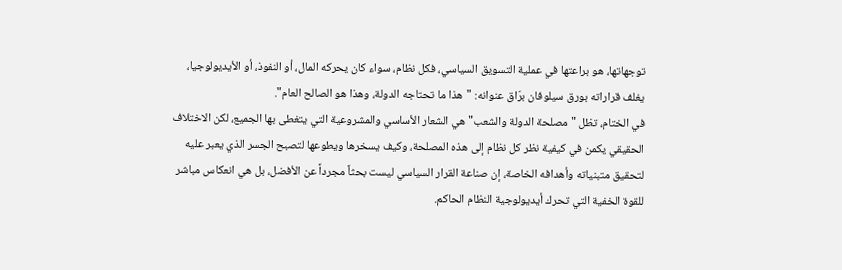توجهاتها، هو براعتها في عملية التسويق السياسي، فكل نظام، سواء كان يحركه المال، أو النفوذ، أو الأيديولوجيا، يغلف قراراته بورق سيلوفان برّاق عنوانه: "هذا ما تحتاجه الدولة، وهذا هو الصالح العام".
في الختام، تظل "مصلحة الدولة والشعب" هي الشعار الأساسي والمشروعية التي يتغطى بها الجميع، لكن الاختلاف الحقيقي يكمن في كيفية نظر كل نظام إلى هذه المصلحة، وكيف يسخرها ويطوعها لتصبح الجسر الذي يعبر عليه لتحقيق متبنياته وأهدافه الخاصة، إن صناعة القرار السياسي ليست بحثاً مجرداً عن الأفضل، بل هي انعكاس مباشر للقوة الخفية التي تحرك أيديولوجية النظام الحاكم.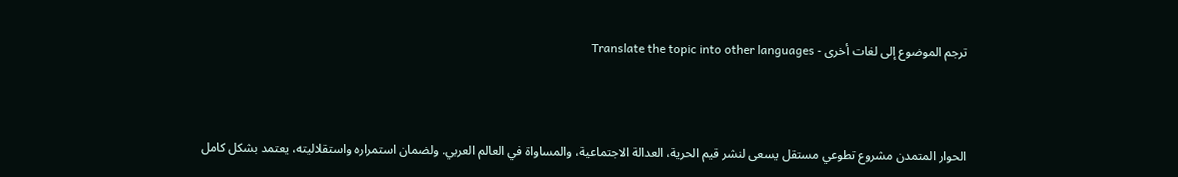ترجم الموضوع إلى لغات أخرى - Translate the topic into other languages



الحوار المتمدن مشروع تطوعي مستقل يسعى لنشر قيم الحرية، العدالة الاجتماعية، والمساواة في العالم العربي. ولضمان استمراره واستقلاليته، يعتمد بشكل كامل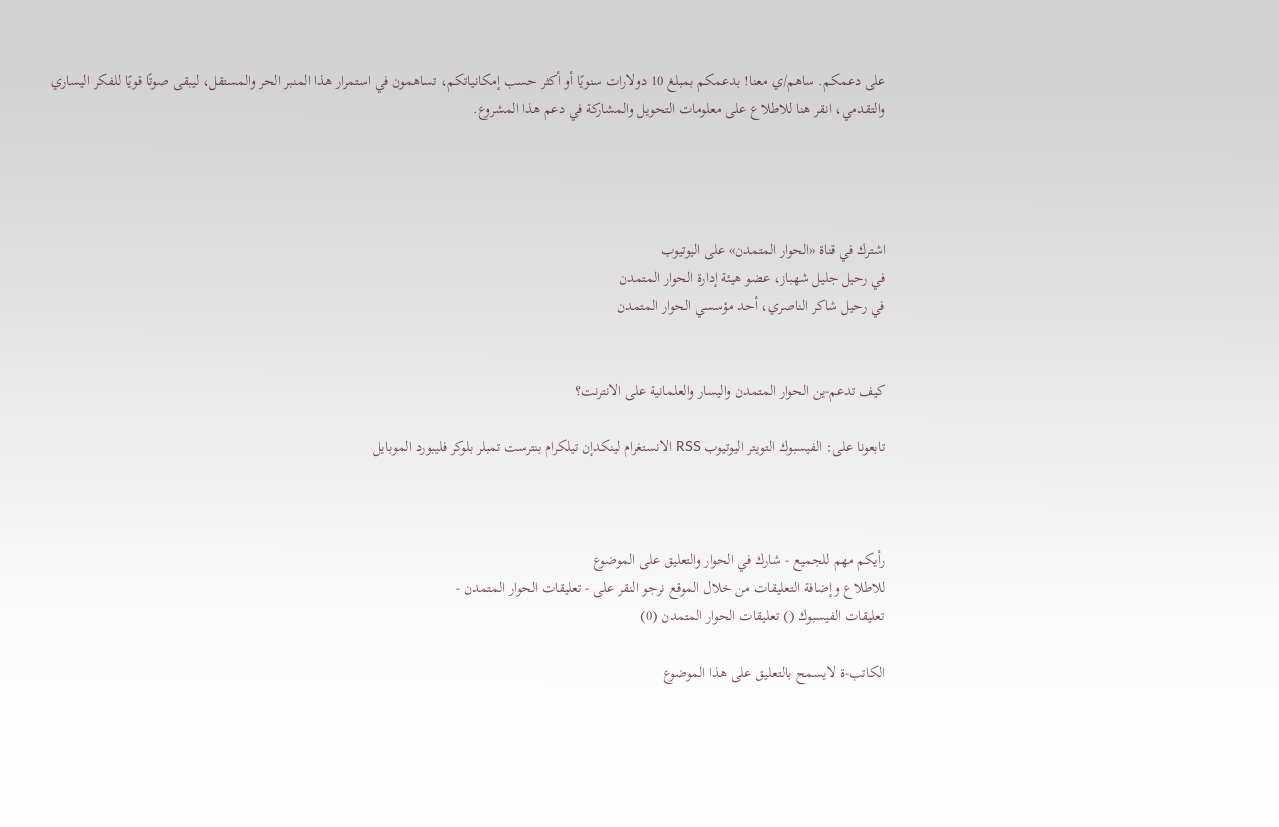على دعمكم. ساهم/ي معنا! بدعمكم بمبلغ 10 دولارات سنويًا أو أكثر حسب إمكانياتكم، تساهمون في استمرار هذا المنبر الحر والمستقل، ليبقى صوتًا قويًا للفكر اليساري والتقدمي، انقر هنا للاطلاع على معلومات التحويل والمشاركة في دعم هذا المشروع.




اشترك في قناة «الحوار المتمدن» على اليوتيوب
في رحيل جليل شهباز، عضو هيئة إدارة الحوار المتمدن
في رحيل شاكر الناصري، أحد مؤسسي الحوار المتمدن


كيف تدعم-ين الحوار المتمدن واليسار والعلمانية على الانترنت؟

تابعونا على: الفيسبوك التويتر اليوتيوب RSS الانستغرام لينكدإن تيلكرام بنترست تمبلر بلوكر فليبورد الموبايل



رأيكم مهم للجميع - شارك في الحوار والتعليق على الموضوع
للاطلاع وإضافة التعليقات من خلال الموقع نرجو النقر على - تعليقات الحوار المتمدن -
تعليقات الفيسبوك () تعليقات الحوار المتمدن (0)

الكاتب-ة لايسمح بالتعليق على هذا الموضوع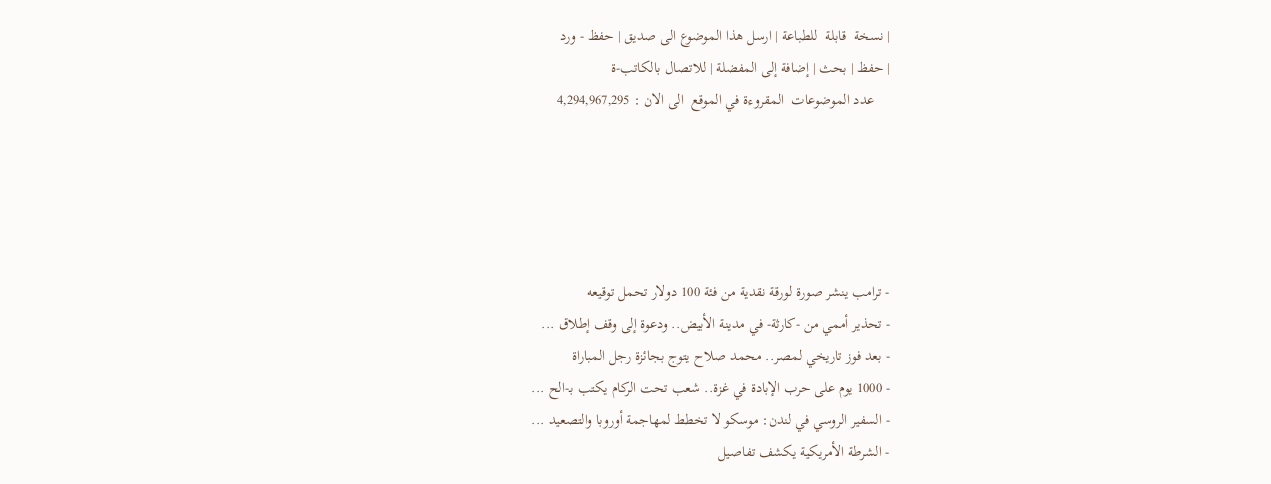| نسخة  قابلة  للطباعة | ارسل هذا الموضوع الى صديق | حفظ - ورد
| حفظ | بحث | إضافة إلى المفضلة | للاتصال بالكاتب-ة
    عدد الموضوعات  المقروءة في الموقع  الى الان : 4,294,967,295





- ترامب ينشر صورة لورقة نقدية من فئة 100 دولار تحمل توقيعه
- تحذير أممي من -كارثة- في مدينة الأبيض.. ودعوة إلى وقف إطلاق ...
- بعد فوز تاريخي لمصر.. محمد صلاح يتوج بجائزة رجل المباراة
- 1000 يوم على حرب الإبادة في غزة.. شعب تحت الركام يكتب بـ-الح ...
- السفير الروسي في لندن: موسكو لا تخطط لمهاجمة أوروبا والتصعيد ...
- الشرطة الأمريكية يكشف تفاصيل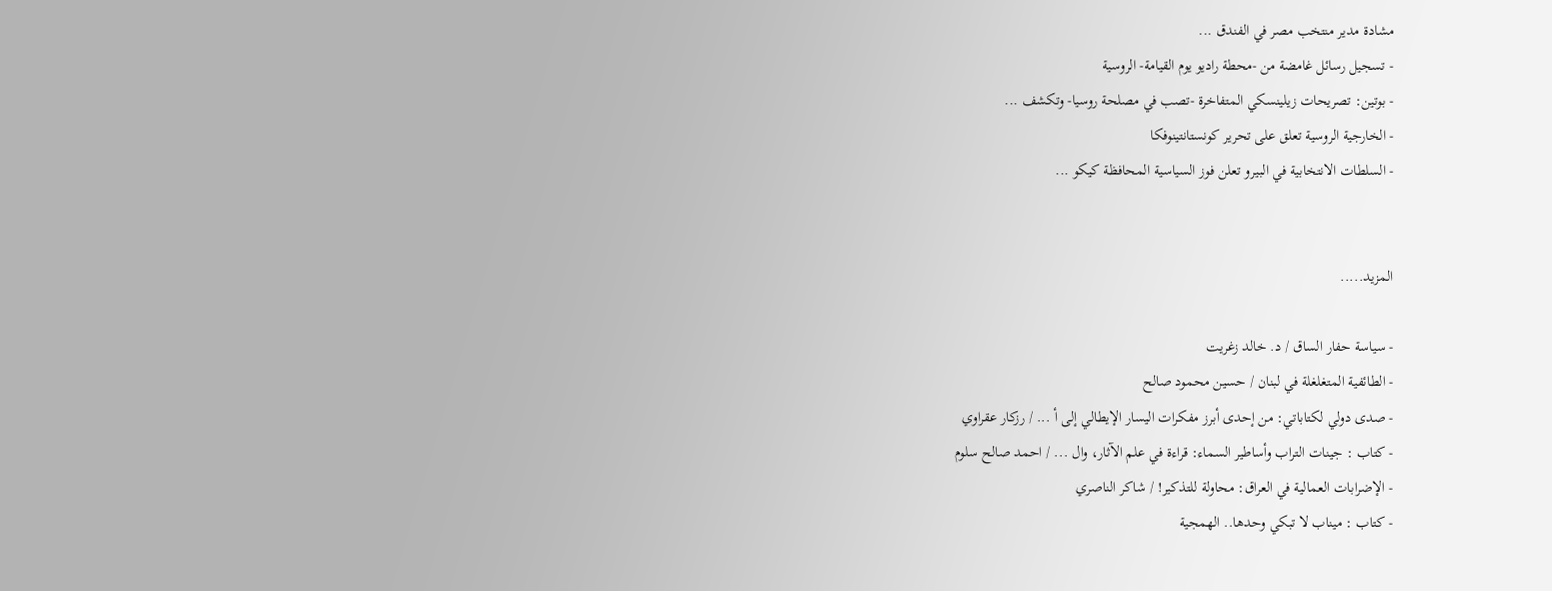مشادة مدير منتخب مصر في الفندق ...
- تسجيل رسائل غامضة من -محطة راديو يوم القيامة- الروسية
- بوتين: تصريحات زيلينسكي المتفاخرة -تصب في مصلحة روسيا- وتكشف ...
- الخارجية الروسية تعلق على تحرير كونستانتينوفكا
- السلطات الانتخابية في البيرو تعلن فوز السياسية المحافظة كيكو ...


المزيد.....

- سياسة حفار الساق / د. خالد زغريت
- الطائفية المتغلغلة في لبنان / حسين محمود صالح
- صدى دولي لكتاباتي: من إحدى أبرز مفكرات اليسار الإيطالي إلى أ ... / رزكار عقراوي
- كتاب : جينات التراب وأساطير السماء: قراءة في علم الآثار، وال ... / احمد صالح سلوم
- الإضرابات العمالية في العراق: محاولة للتذكير! / شاكر الناصري
- كتاب : ميناب لا تبكي وحدها.. الهمجية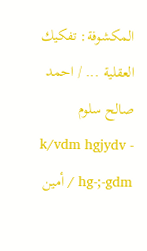المكشوفة: تفكيك العقلية ... / احمد صالح سلوم
- k/vdm hgjydv hg-;-gdm / أمين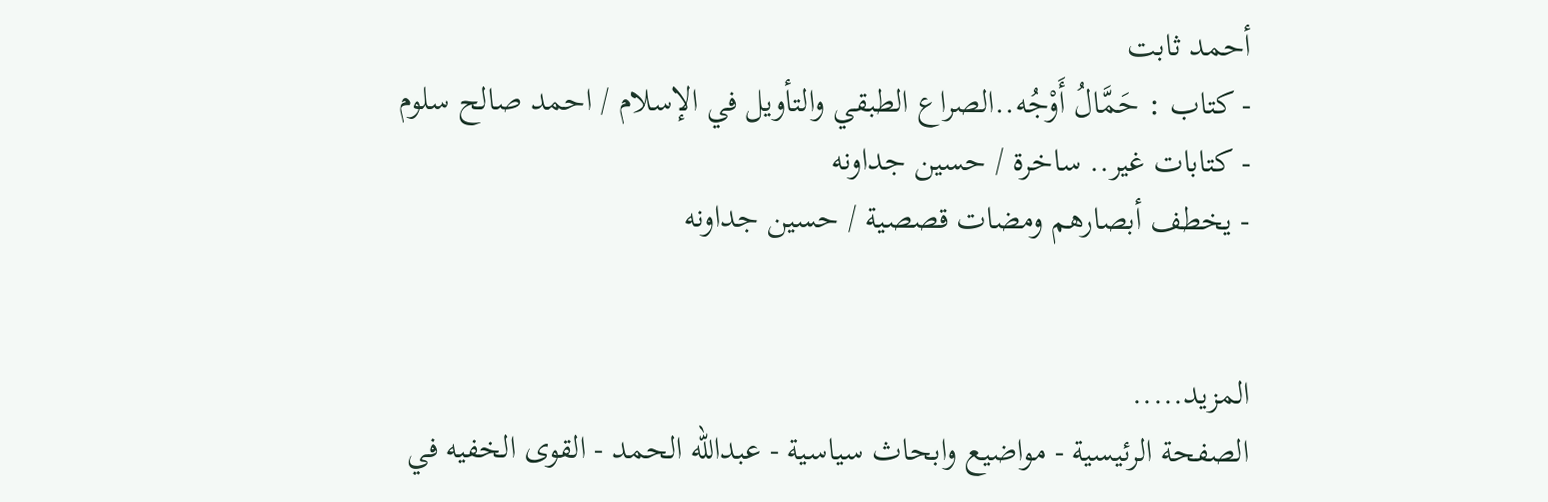أحمد ثابت
- كتاب : حَمَّالُ أَوْجُه..الصراع الطبقي والتأويل في الإسلام / احمد صالح سلوم
- كتابات غير.. ساخرة / حسين جداونه
- يخطف أبصارهم ومضات قصصية / حسين جداونه


المزيد.....
الصفحة الرئيسية - مواضيع وابحاث سياسية - عبدالله الحمد - القوى الخفيه في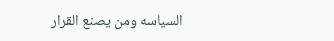السياسه ومن يصنع القرار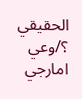الحقيقي ؟/وعي امارجي